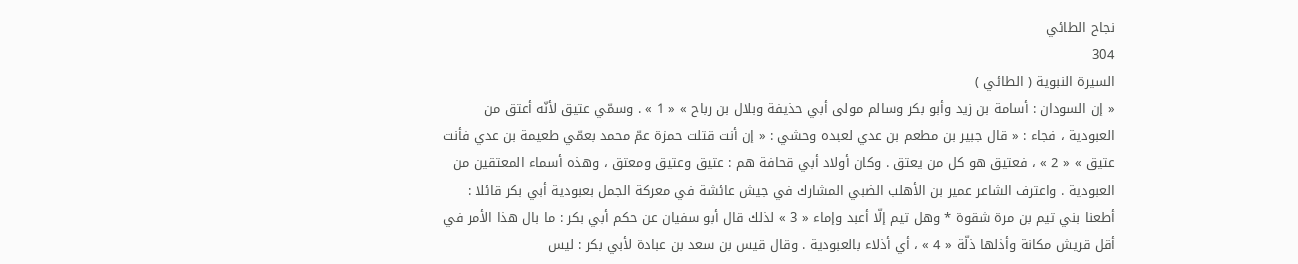نجاح الطائي
304
السيرة النبوية ( الطائي )
« إن السودان : أسامة بن زيد وأبو بكر وسالم مولى أبي حذيفة وبلال بن رباح » « 1 » . وسمّي عتيق لأنّه أعتق من العبودية ، فجاء : « قال جبير بن مطعم بن عدي لعبده وحشي : « إن أنت قتلت حمزة عمّ محمد بعمّي طعيمة بن عدي فأنت عتيق » « 2 » ، فعتيق هو كل من يعتق . وكان أولاد أبي قحافة هم : عتيق وعتيق ومعتق ، وهذه أسماء المعتقين من العبودية . واعترف الشاعر عمير بن الأهلب الضبي المشارك في جيش عائشة في معركة الجمل بعبودية أبي بكر قائلا : أطعنا بني تيم بن مرة شقوة * وهل تيم إلّا أعبد وإماء « 3 » لذلك قال أبو سفيان عن حكم أبي بكر : ما بال هذا الأمر في أقل قريش مكانة وأذلها ذلّة « 4 » ، أي أذلاء بالعبودية . وقال قيس بن سعد بن عبادة لأبي بكر : ليس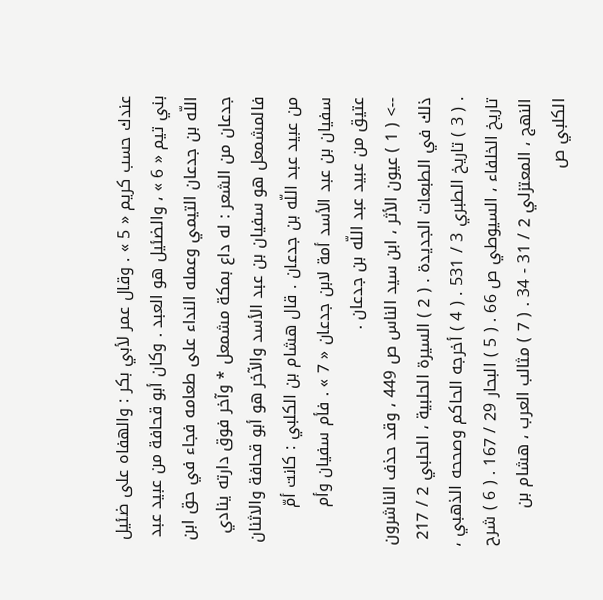عندك حسب كريم « 5 » . وقال عمر لأبي بكر : والهفاه على ضئيل بني تيم « 6 » ، والضئيل هو العبد . وكان أبو قحافة من عبيد عبد اللّه بن جدعان التيمي وعمله النداء على طعامه فجاء في حق ابن جدعان من الشعر : له داع بمكة مشمعل * وآخر فوق دارته ينادي فالمشمعل هو سفيان بن عبد الأسد والآخر هو أبو قحافة والاثنان من عبيد عبد اللّه بن جدعان . قال هشام بن الكلبي : كانت أمّ سفيان بن عبد الأسد أمة لابن جدعان « 7 » . فأم سفيان وأم عتيق من عبيد عبد اللّه بن جدعان .
--> ( 1 ) عيون الأثر ، ابن سيد الناس ص 449 ، وقد حذف الناشرون ذلك في الطبعات الجديدة . ( 2 ) السيرة الحلبية ، الحلبي 2 / 217 . ( 3 ) تاريخ الطبري 3 / 531 . ( 4 ) أخرجه الحاكم وصححه الذهبي ، تاريخ الخلفاء ، السيوطي ص 66 . ( 5 ) البحار 29 / 167 . ( 6 ) شرح النهج ، المعتزلي 2 / 31 - 34 . ( 7 ) مثالب العرب ، هشام بن الكلبي ص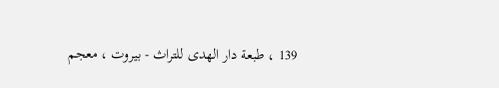139 ، طبعة دار الهدى للتراث - بيروت ، معجم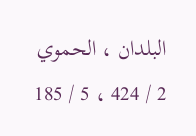البلدان ، الحموي 2 / 424 ، 5 / 185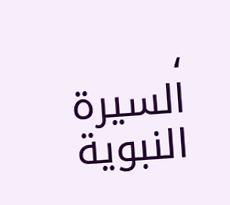، السيرة النبوية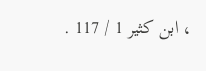، ابن كثير 1 / 117 .